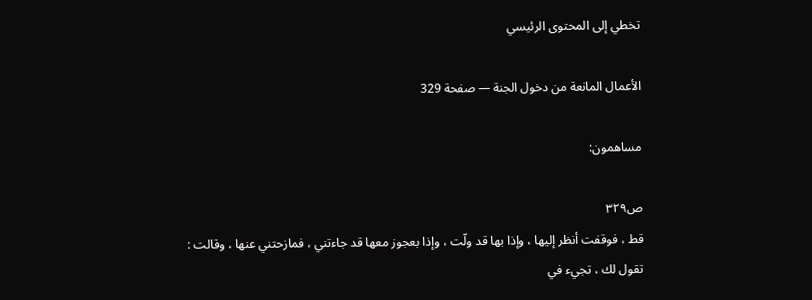تخطي إلى المحتوى الرئيسي

الأعمال المانعة من دخول الجنة — صفحة 329

مساهمون:

ص٣٢٩
قط ، فوقفت أنظر إليها ، وإذا بها قد ولّت ، وإذا بعجوز معها قد جاءتني ، فمازحتني عنها ، وقالت : تقول لك ، تجيء في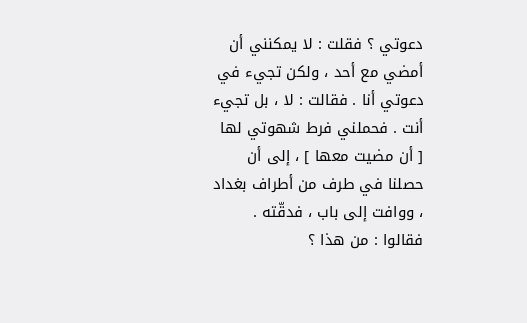دعوتي ؟ فقلت : لا يمكنني أن أمضي مع أحد ، ولكن تجيء في دعوتي أنا . فقالت : لا ، بل تجيء أنت . فحملني فرط شهوتي لها [ أن مضيت معها ] ، إلى أن حصلنا في طرف من أطراف بغداد ، ووافت إلى باب ، فدقّته . فقالوا : من هذا ؟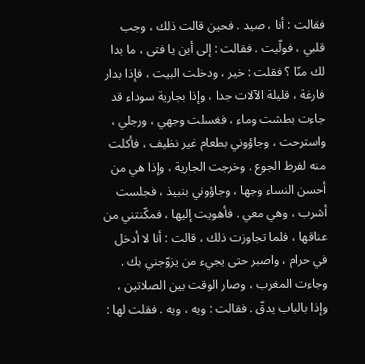فقالت : أنا ، صيد . فحين قالت ذلك ، وجب قلبي ، فولّيت . فقالت : إلى أين يا فتى ، ما بدا لك منّا ؟ فقلت : خير ، ودخلت البيت ، فإذا بدار فارغة ، قليلة الآلات جدا ، وإذا بجارية سوداء قد جاءت بطشت وماء ، فغسلت وجهي ، ورجلي ، واسترحت ، وجاؤوني بطعام غير نظيف ، فأكلت منه لفرط الجوع . وخرجت الجارية ، وإذا هي من أحسن النساء وجها ، وجاؤوني بنبيذ ، فجلست أشرب ، وهي معي . فأهويت إليها ، فمكّنتني من عناقها ، فلما تجاوزت ذلك ، قالت : أنا لا أدخل في حرام ، واصبر حتى يجيء من يزوّجني بك . وجاءت المغرب ، وصار الوقت بين الصلاتين ، وإذا بالباب يدقّ . فقالت : ويه ، ويه . فقلت لها :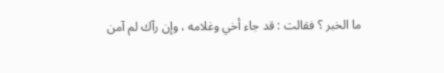ما الخبر ؟ فقالت : قد جاء أخي وغلامه ، وإن رآك لم آمن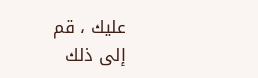عليك ، قم إلى ذلك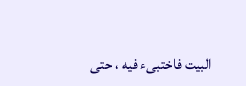البيت فاختبىء فيه ، حتى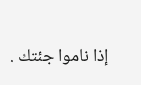إذا ناموا جئتك .